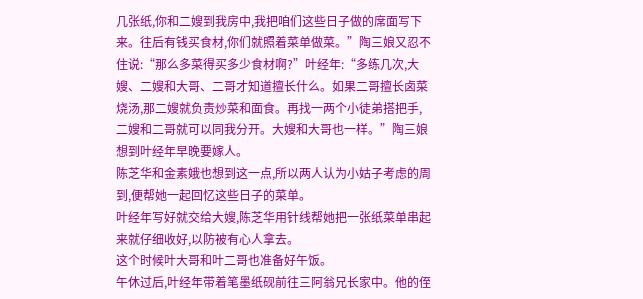几张纸,你和二嫂到我房中,我把咱们这些日子做的席面写下来。往后有钱买食材,你们就照着菜单做菜。”陶三娘又忍不住说:“那么多菜得买多少食材啊?”叶经年:“多练几次,大嫂、二嫂和大哥、二哥才知道擅长什么。如果二哥擅长卤菜烧汤,那二嫂就负责炒菜和面食。再找一两个小徒弟搭把手,二嫂和二哥就可以同我分开。大嫂和大哥也一样。”陶三娘想到叶经年早晚要嫁人。
陈芝华和金素娥也想到这一点,所以两人认为小姑子考虑的周到,便帮她一起回忆这些日子的菜单。
叶经年写好就交给大嫂,陈芝华用针线帮她把一张纸菜单串起来就仔细收好,以防被有心人拿去。
这个时候叶大哥和叶二哥也准备好午饭。
午休过后,叶经年带着笔墨纸砚前往三阿翁兄长家中。他的侄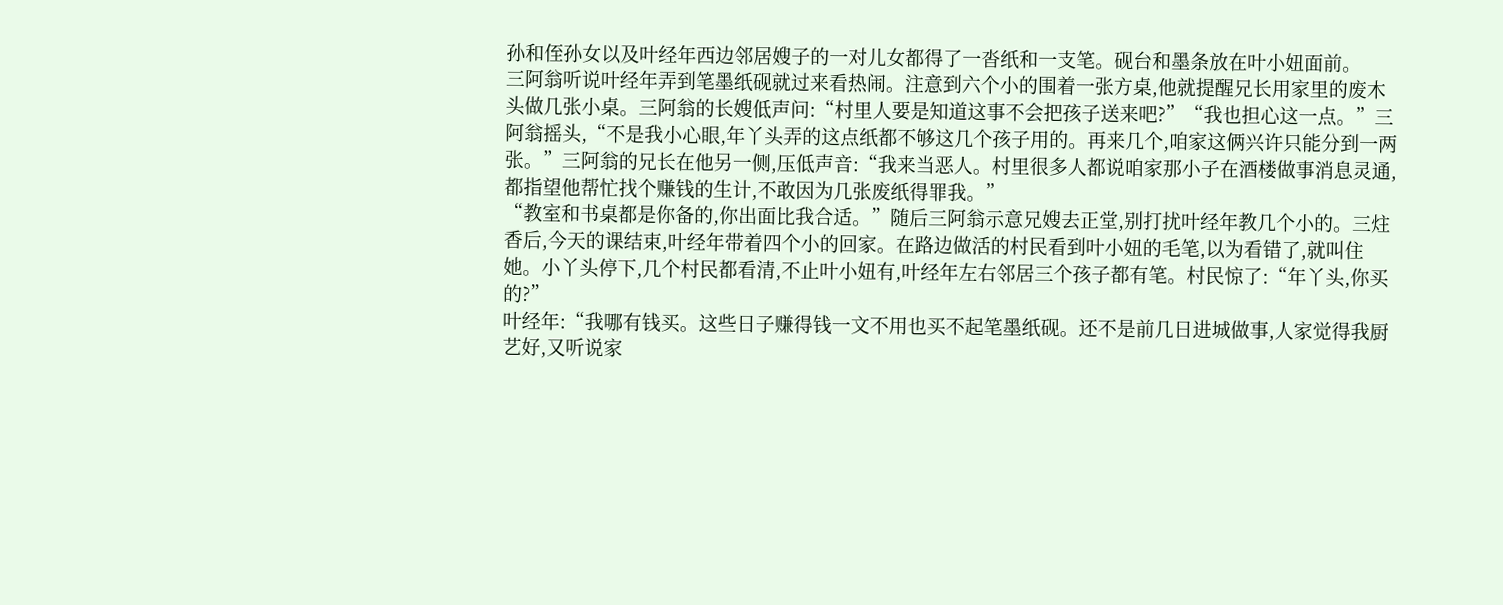孙和侄孙女以及叶经年西边邻居嫂子的一对儿女都得了一沓纸和一支笔。砚台和墨条放在叶小妞面前。
三阿翁听说叶经年弄到笔墨纸砚就过来看热闹。注意到六个小的围着一张方桌,他就提醒兄长用家里的废木头做几张小桌。三阿翁的长嫂低声问:“村里人要是知道这事不会把孩子送来吧?”“我也担心这一点。”三阿翁摇头,“不是我小心眼,年丫头弄的这点纸都不够这几个孩子用的。再来几个,咱家这俩兴许只能分到一两张。”三阿翁的兄长在他另一侧,压低声音:“我来当恶人。村里很多人都说咱家那小子在酒楼做事消息灵通,都指望他帮忙找个赚钱的生计,不敢因为几张废纸得罪我。”
“教室和书桌都是你备的,你出面比我合适。”随后三阿翁示意兄嫂去正堂,别打扰叶经年教几个小的。三炷香后,今天的课结束,叶经年带着四个小的回家。在路边做活的村民看到叶小妞的毛笔,以为看错了,就叫住她。小丫头停下,几个村民都看清,不止叶小妞有,叶经年左右邻居三个孩子都有笔。村民惊了:“年丫头,你买的?”
叶经年:“我哪有钱买。这些日子赚得钱一文不用也买不起笔墨纸砚。还不是前几日进城做事,人家觉得我厨艺好,又听说家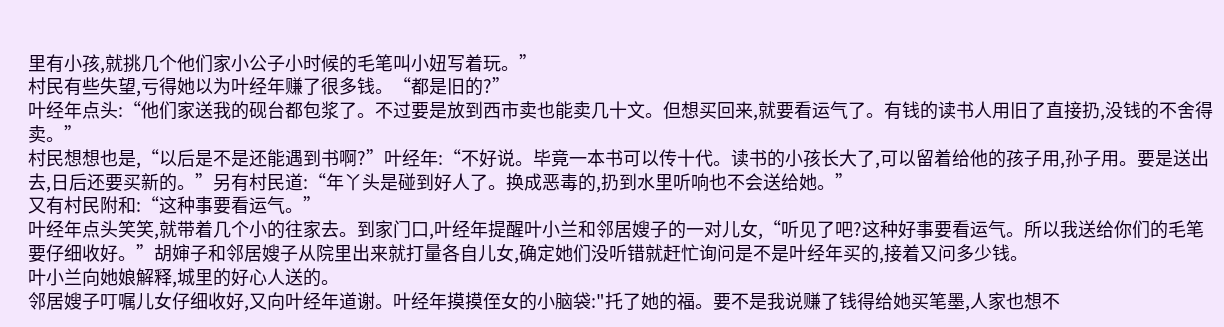里有小孩,就挑几个他们家小公子小时候的毛笔叫小妞写着玩。”
村民有些失望,亏得她以为叶经年赚了很多钱。“都是旧的?”
叶经年点头:“他们家送我的砚台都包浆了。不过要是放到西市卖也能卖几十文。但想买回来,就要看运气了。有钱的读书人用旧了直接扔,没钱的不舍得卖。”
村民想想也是,“以后是不是还能遇到书啊?”叶经年:“不好说。毕竟一本书可以传十代。读书的小孩长大了,可以留着给他的孩子用,孙子用。要是送出去,日后还要买新的。”另有村民道:“年丫头是碰到好人了。换成恶毒的,扔到水里听响也不会送给她。”
又有村民附和:“这种事要看运气。”
叶经年点头笑笑,就带着几个小的往家去。到家门口,叶经年提醒叶小兰和邻居嫂子的一对儿女,“听见了吧?这种好事要看运气。所以我送给你们的毛笔要仔细收好。”胡婶子和邻居嫂子从院里出来就打量各自儿女,确定她们没听错就赶忙询问是不是叶经年买的,接着又问多少钱。
叶小兰向她娘解释,城里的好心人送的。
邻居嫂子叮嘱儿女仔细收好,又向叶经年道谢。叶经年摸摸侄女的小脑袋:"托了她的福。要不是我说赚了钱得给她买笔墨,人家也想不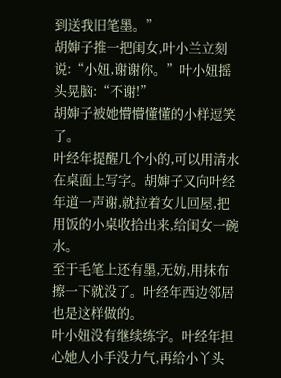到送我旧笔墨。”
胡婶子推一把闺女,叶小兰立刻说:“小妞,谢谢你。”叶小妞摇头晃脑:“不谢!”
胡婶子被她懵懵懂懂的小样逗笑了。
叶经年提醒几个小的,可以用清水在桌面上写字。胡婶子又向叶经年道一声谢,就拉着女儿回屋,把用饭的小桌收拾出来,给闺女一碗水。
至于毛笔上还有墨,无妨,用抹布擦一下就没了。叶经年西边邻居也是这样做的。
叶小妞没有继续练字。叶经年担心她人小手没力气,再给小丫头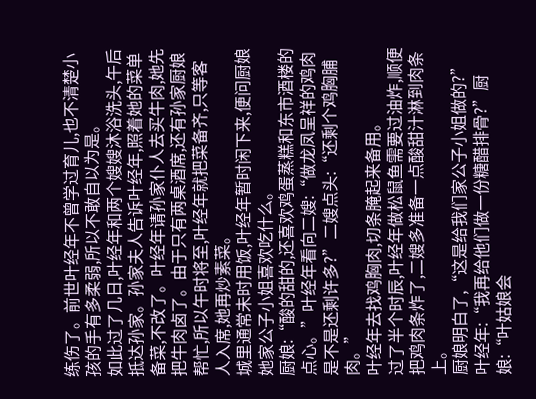练伤了。前世叶经年不曾学过育儿,也不清楚小孩的手有多柔弱,所以不敢自以为是。
如此过了几日,叶经年和两个嫂嫂沐浴洗头,午后抵达孙家。孙家夫人告诉叶经年,照着她的菜单备菜,不改了。叶经年请孙家仆人去买牛肉,她先把牛肉卤了。由于只有两桌酒席,还有孙家厨娘帮忙,所以午时将至,叶经年就把菜备齐,只等客人入席,她再炒素菜。
城里通常未时用饭,叶经年暂时闲下来,便问厨娘她家公子小姐喜欢吃什么。
厨娘:“酸的甜的,还喜欢鸡蛋蒸糕和东市酒楼的点心。”叶经年看向二嫂:“做龙凤呈祥的鸡肉是不是还剩许多?”二嫂点头:“还剩个鸡胸脯肉。”
叶经年去找鸡胸肉,切条腌起来备用。
过了半个时辰,叶经年做松鼠鱼需要过油炸,顺便把鸡肉条炸了,二嫂多准备一点酸甜汁淋到肉条上。
厨娘明白了,“这是给我们家公子小姐做的?”叶经年:“我再给他们做一份糖醋排骨?”厨娘:“叶姑娘会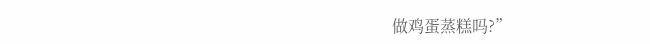做鸡蛋蒸糕吗?”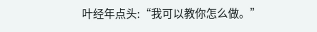叶经年点头:“我可以教你怎么做。”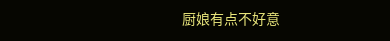厨娘有点不好意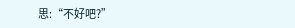思:“不好吧?”